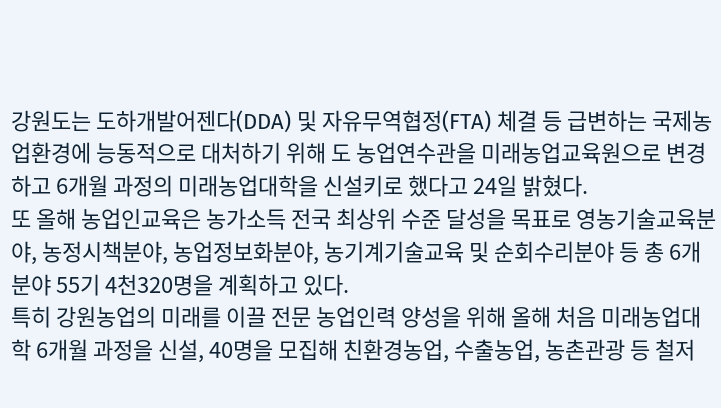강원도는 도하개발어젠다(DDA) 및 자유무역협정(FTA) 체결 등 급변하는 국제농업환경에 능동적으로 대처하기 위해 도 농업연수관을 미래농업교육원으로 변경하고 6개월 과정의 미래농업대학을 신설키로 했다고 24일 밝혔다.
또 올해 농업인교육은 농가소득 전국 최상위 수준 달성을 목표로 영농기술교육분야, 농정시책분야, 농업정보화분야, 농기계기술교육 및 순회수리분야 등 총 6개분야 55기 4천320명을 계획하고 있다.
특히 강원농업의 미래를 이끌 전문 농업인력 양성을 위해 올해 처음 미래농업대학 6개월 과정을 신설, 40명을 모집해 친환경농업, 수출농업, 농촌관광 등 철저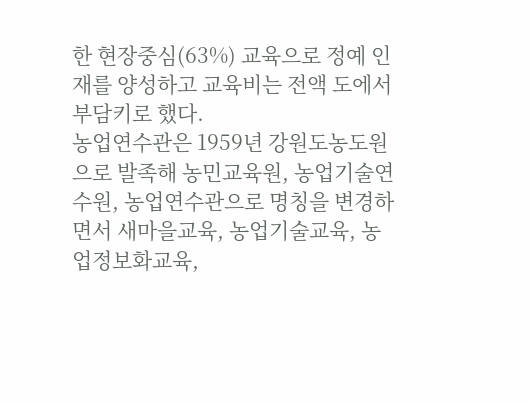한 현장중심(63%) 교육으로 정예 인재를 양성하고 교육비는 전액 도에서 부담키로 했다.
농업연수관은 1959년 강원도농도원으로 발족해 농민교육원, 농업기술연수원, 농업연수관으로 명칭을 변경하면서 새마을교육, 농업기술교육, 농업정보화교육,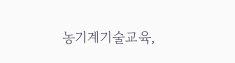농기계기술교육,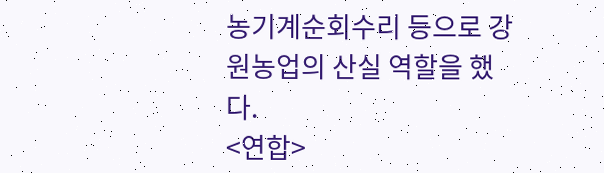농기계순회수리 등으로 강원농업의 산실 역할을 했다.
<연합>